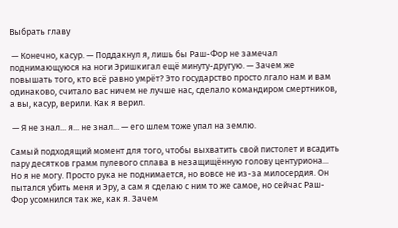Выбрать главу

 — Конечно, касур. — Поддакнул я, лишь бы Раш-Фор не замечал поднимающуюся на ноги Эришкигал ещё минуту-другую. — Зачем же повышать того, кто всё равно умрёт? Это государство просто лгало нам и вам одинаково, считало вас ничем не лучше нас, сделало командиром смертников, а вы, касур, верили. Как я верил.

 — Я не знал... я... не знал... — его шлем тоже упал на землю.

Самый подходящий момент для того, чтобы выхватить свой пистолет и всадить пару десятков грамм пулевого сплава в незащищённую голову центуриона... Но я не могу. Просто рука не поднимается, но вовсе не из-за милосердия. Он пытался убить меня и Эру, а сам я сделаю с ним то же самое, но сейчас Раш-Фор усомнился так же, как я. Зачем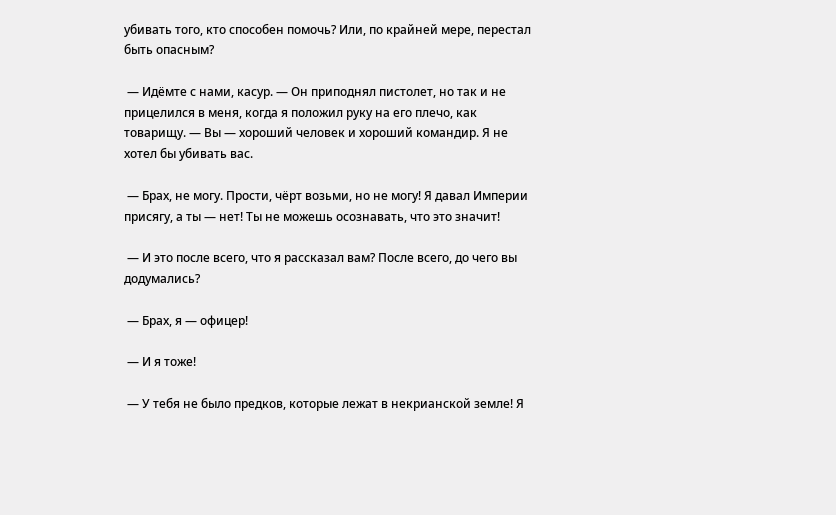убивать того, кто способен помочь? Или, по крайней мере, перестал быть опасным?

 — Идёмте с нами, касур. — Он приподнял пистолет, но так и не прицелился в меня, когда я положил руку на его плечо, как товарищу. — Вы — хороший человек и хороший командир. Я не хотел бы убивать вас.

 — Брах, не могу. Прости, чёрт возьми, но не могу! Я давал Империи присягу, а ты — нет! Ты не можешь осознавать, что это значит!

 — И это после всего, что я рассказал вам? После всего, до чего вы додумались?

 — Брах, я — офицер!

 — И я тоже!

 — У тебя не было предков, которые лежат в некрианской земле! Я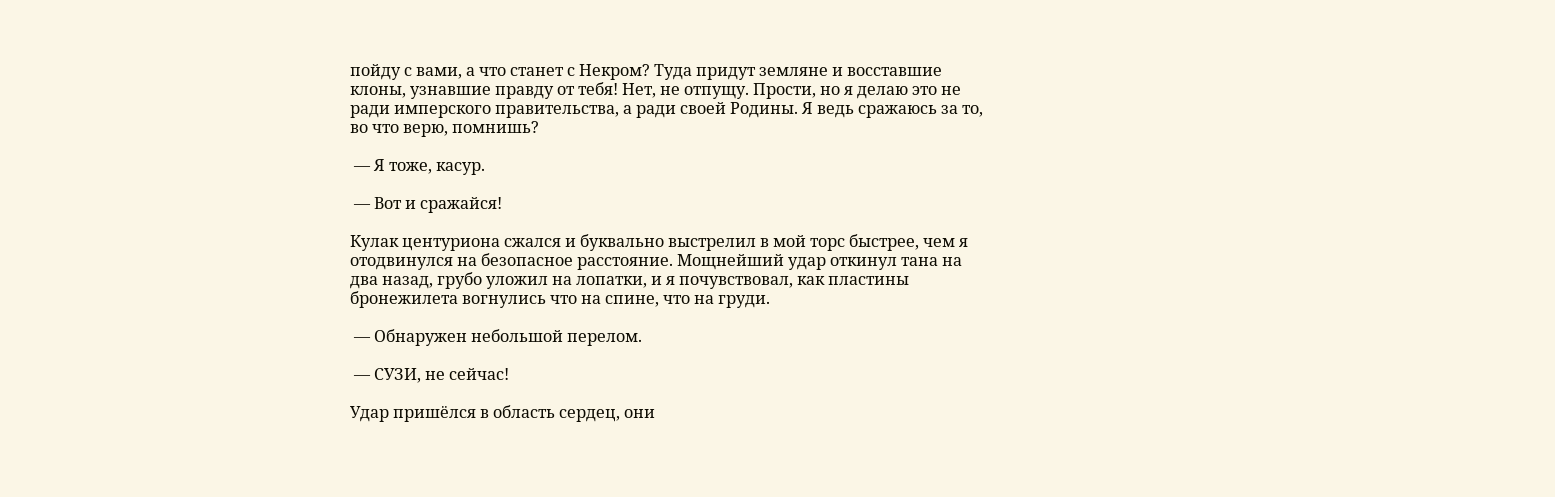пойду с вами, а что станет с Некром? Туда придут земляне и восставшие клоны, узнавшие правду от тебя! Нет, не отпущу. Прости, но я делаю это не ради имперского правительства, а ради своей Родины. Я ведь сражаюсь за то, во что верю, помнишь?

 — Я тоже, касур.

 — Вот и сражайся!

Кулак центуриона сжался и буквально выстрелил в мой торс быстрее, чем я отодвинулся на безопасное расстояние. Мощнейший удар откинул тана на два назад, грубо уложил на лопатки, и я почувствовал, как пластины бронежилета вогнулись что на спине, что на груди.

 — Обнаружен небольшой перелом.

 — СУЗИ, не сейчас!

Удар пришёлся в область сердец, они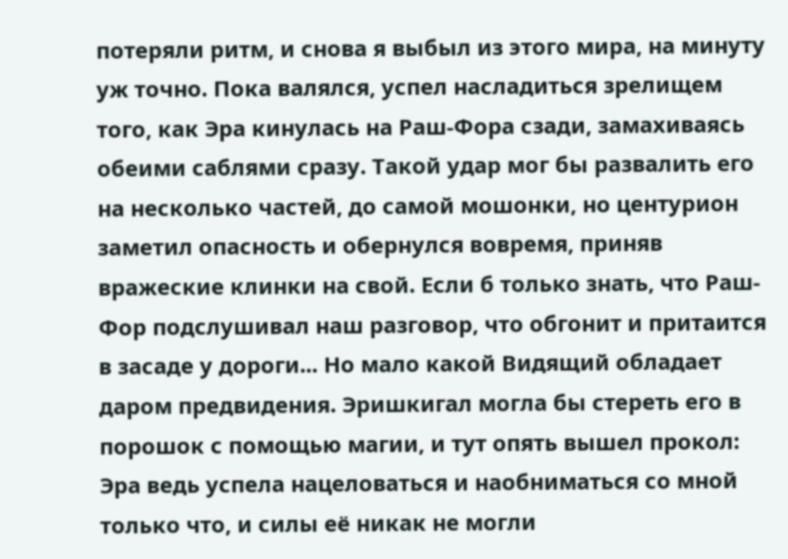потеряли ритм, и снова я выбыл из этого мира, на минуту уж точно. Пока валялся, успел насладиться зрелищем того, как Эра кинулась на Раш-Фора сзади, замахиваясь обеими саблями сразу. Такой удар мог бы развалить его на несколько частей, до самой мошонки, но центурион заметил опасность и обернулся вовремя, приняв вражеские клинки на свой. Если б только знать, что Раш-Фор подслушивал наш разговор, что обгонит и притаится в засаде у дороги... Но мало какой Видящий обладает даром предвидения. Эришкигал могла бы стереть его в порошок с помощью магии, и тут опять вышел прокол: Эра ведь успела нацеловаться и наобниматься со мной только что, и силы её никак не могли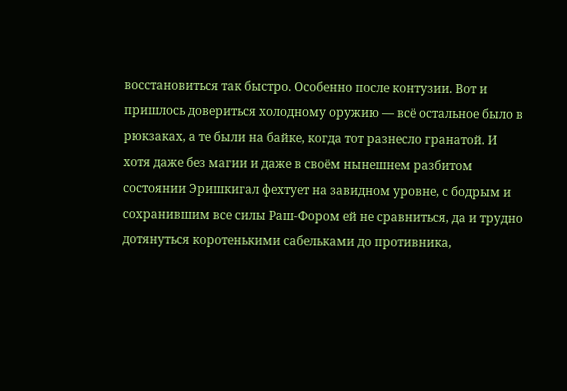восстановиться так быстро. Особенно после контузии. Вот и пришлось довериться холодному оружию — всё остальное было в рюкзаках, а те были на байке, когда тот разнесло гранатой. И хотя даже без магии и даже в своём нынешнем разбитом состоянии Эришкигал фехтует на завидном уровне, с бодрым и сохранившим все силы Раш-Фором ей не сравниться, да и трудно дотянуться коротенькими сабельками до противника,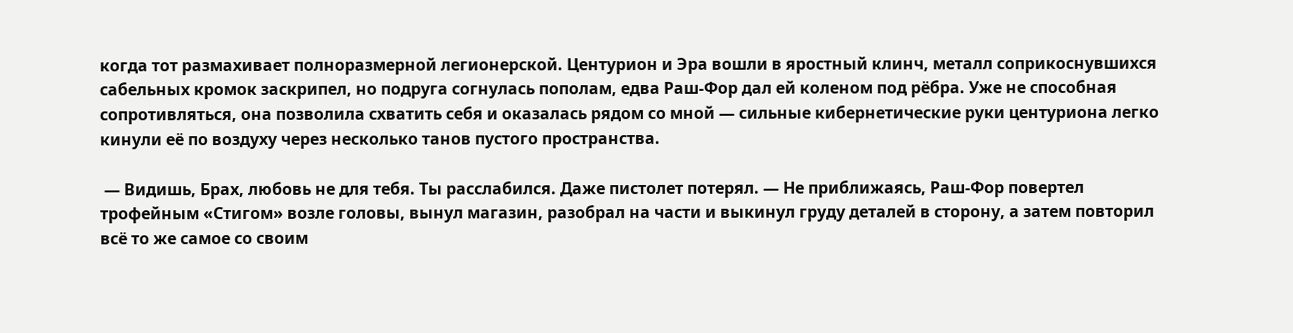когда тот размахивает полноразмерной легионерской. Центурион и Эра вошли в яростный клинч, металл соприкоснувшихся сабельных кромок заскрипел, но подруга согнулась пополам, едва Раш-Фор дал ей коленом под рёбра. Уже не способная сопротивляться, она позволила схватить себя и оказалась рядом со мной — сильные кибернетические руки центуриона легко кинули её по воздуху через несколько танов пустого пространства.

 — Видишь, Брах, любовь не для тебя. Ты расслабился. Даже пистолет потерял. — Не приближаясь, Раш-Фор повертел трофейным «Стигом» возле головы, вынул магазин, разобрал на части и выкинул груду деталей в сторону, а затем повторил всё то же самое со своим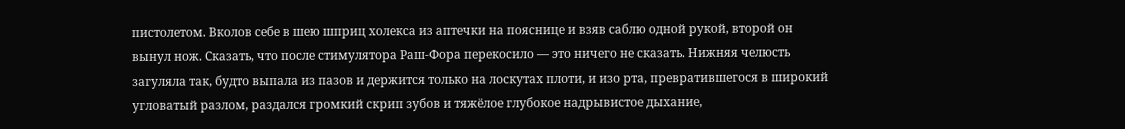пистолетом. Вколов себе в шею шприц холекса из аптечки на пояснице и взяв саблю одной рукой, второй он вынул нож. Сказать, что после стимулятора Раш-Фора перекосило — это ничего не сказать. Нижняя челюсть загуляла так, будто выпала из пазов и держится только на лоскутах плоти, и изо рта, превратившегося в широкий угловатый разлом, раздался громкий скрип зубов и тяжёлое глубокое надрывистое дыхание,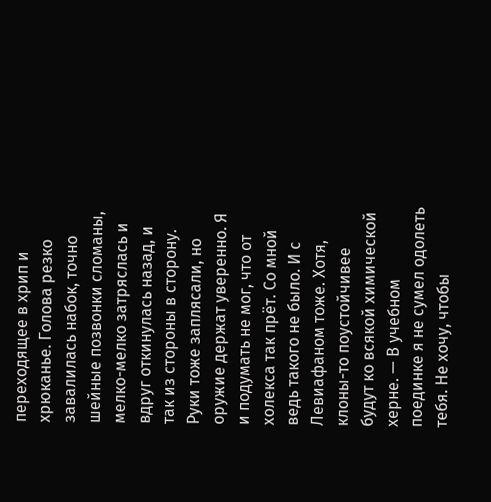переходящее в хрип и хрюканье. Голова резко завалилась набок, точно шейные позвонки сломаны, мелко-мелко затряслась и вдруг откинулась назад, и так из стороны в сторону. Руки тоже заплясали, но оружие держат уверенно. Я и подумать не мог, что от холекса так прёт. Со мной ведь такого не было. И с Левиафаном тоже. Хотя, клоны-то поустойчивее будут ко всякой химической херне. — В учебном поединке я не сумел одолеть тебя. Не хочу, чтобы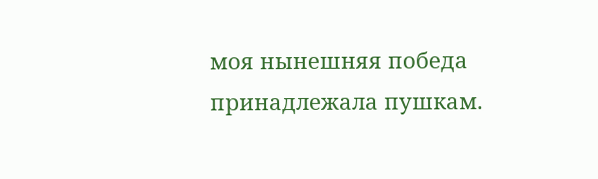моя нынешняя победа принадлежала пушкам.